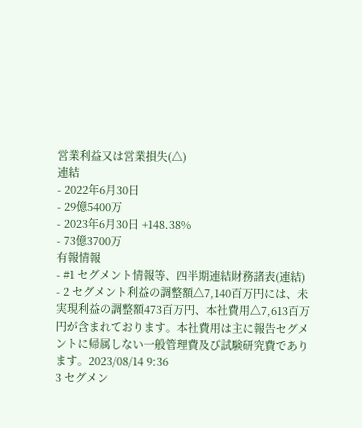営業利益又は営業損失(△)
連結
- 2022年6月30日
- 29億5400万
- 2023年6月30日 +148.38%
- 73億3700万
有報情報
- #1 セグメント情報等、四半期連結財務諸表(連結)
- 2 セグメント利益の調整額△7,140百万円には、未実現利益の調整額473百万円、本社費用△7,613百万円が含まれております。本社費用は主に報告セグメントに帰属しない一般管理費及び試験研究費であります。2023/08/14 9:36
3 セグメン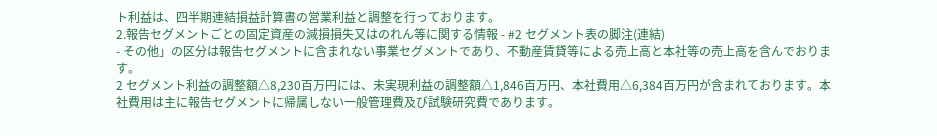ト利益は、四半期連結損益計算書の営業利益と調整を行っております。
2.報告セグメントごとの固定資産の減損損失又はのれん等に関する情報 - #2 セグメント表の脚注(連結)
- その他」の区分は報告セグメントに含まれない事業セグメントであり、不動産賃貸等による売上高と本社等の売上高を含んでおります。
2 セグメント利益の調整額△8,230百万円には、未実現利益の調整額△1,846百万円、本社費用△6,384百万円が含まれております。本社費用は主に報告セグメントに帰属しない一般管理費及び試験研究費であります。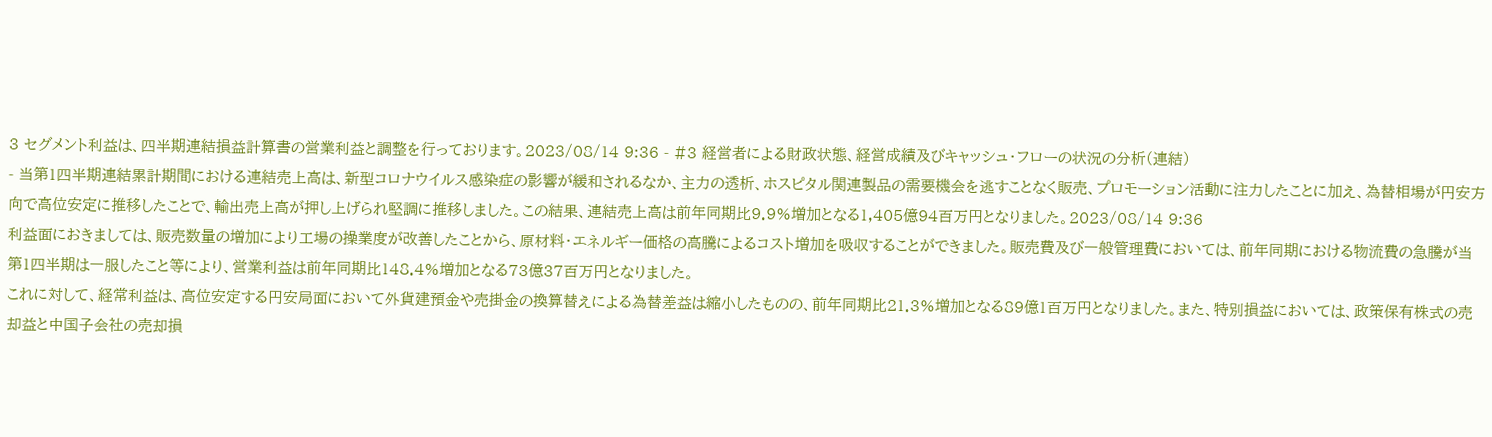3 セグメント利益は、四半期連結損益計算書の営業利益と調整を行っております。2023/08/14 9:36 - #3 経営者による財政状態、経営成績及びキャッシュ・フローの状況の分析(連結)
- 当第1四半期連結累計期間における連結売上高は、新型コロナウイルス感染症の影響が緩和されるなか、主力の透析、ホスピタル関連製品の需要機会を逃すことなく販売、プロモーション活動に注力したことに加え、為替相場が円安方向で高位安定に推移したことで、輸出売上高が押し上げられ堅調に推移しました。この結果、連結売上高は前年同期比9.9%増加となる1,405億94百万円となりました。2023/08/14 9:36
利益面におきましては、販売数量の増加により工場の操業度が改善したことから、原材料・エネルギー価格の高騰によるコスト増加を吸収することができました。販売費及び一般管理費においては、前年同期における物流費の急騰が当第1四半期は一服したこと等により、営業利益は前年同期比148.4%増加となる73億37百万円となりました。
これに対して、経常利益は、高位安定する円安局面において外貨建預金や売掛金の換算替えによる為替差益は縮小したものの、前年同期比21.3%増加となる89億1百万円となりました。また、特別損益においては、政策保有株式の売却益と中国子会社の売却損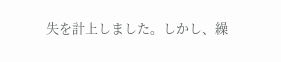失を計上しました。しかし、繰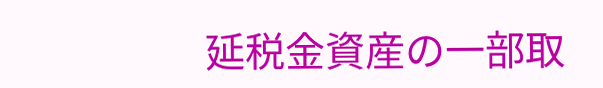延税金資産の一部取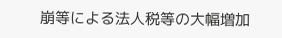崩等による法人税等の大幅増加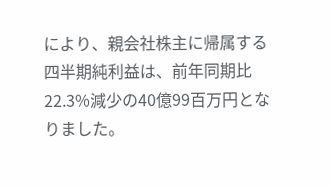により、親会社株主に帰属する四半期純利益は、前年同期比22.3%減少の40億99百万円となりました。